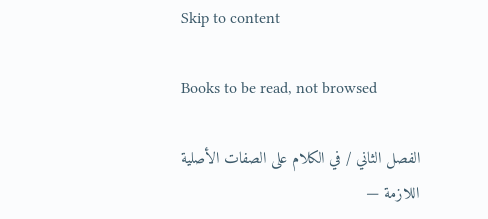Skip to content

Books to be read, not browsed

الفصل الثاني / في الكلام على الصفات الأصلية اللازمة —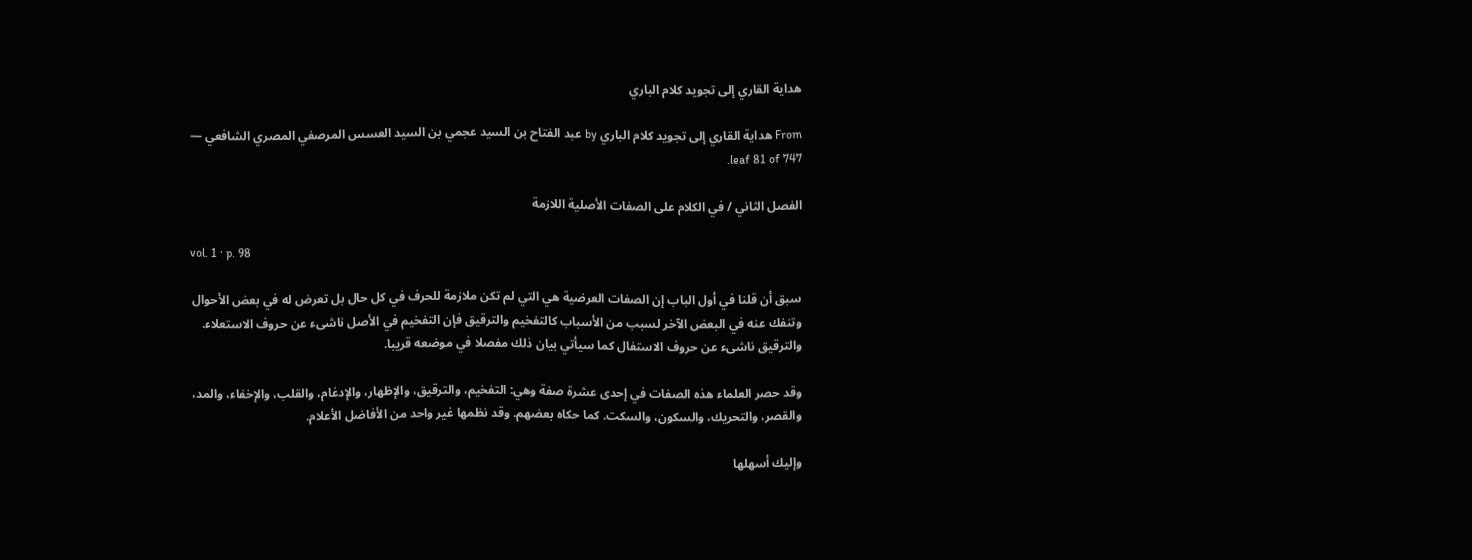هداية القاري إلى تجويد كلام الباري

From هداية القاري إلى تجويد كلام الباري by عبد الفتاح بن السيد عجمي بن السيد العسس المرصفي المصري الشافعي — leaf 81 of 747.

الفصل الثاني / في الكلام على الصفات الأصلية اللازمة

vol. 1 · p. 98

سبق أن قلنا في أول الباب إن الصفات العرضية هي التي لم تكن ملازمة للحرف في كل حال بل تعرض له في بعض الأحوال وتنفك عنه في البعض الآخر لسبب من الأسباب كالتفخيم والترقيق فإن التفخيم في الأصل ناشىء عن حروف الاستعلاء. والترقيق ناشىء عن حروف الاستفال كما سيأتي بيان ذلك مفصلا في موضعه قريبا.

وقد حصر العلماء هذه الصفات في إحدى عشرة صفة وهي: التفخيم، والترقيق، والإظهار، والإدغام، والقلب، والإخفاء، والمد، والقصر، والتحريك، والسكون، والسكت. كما حكاه بعضهم. وقد نظمها غير واحد من الأفاضل الأعلام.

وإليك أسهلها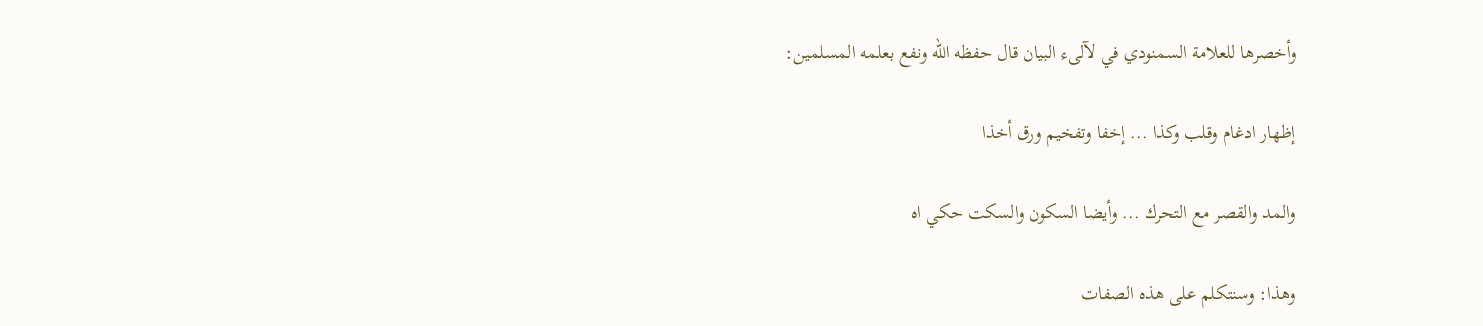وأخصرها للعلامة السمنودي في لآلىء البيان قال حفظه الله ونفع بعلمه المسلمين:

إظهار ادغام وقلب وكذا ... إخفا وتفخيم ورق أخذا

والمد والقصر مع التحرك ... وأيضا السكون والسكت حكي اه

وهذا: وسنتكلم على هذه الصفات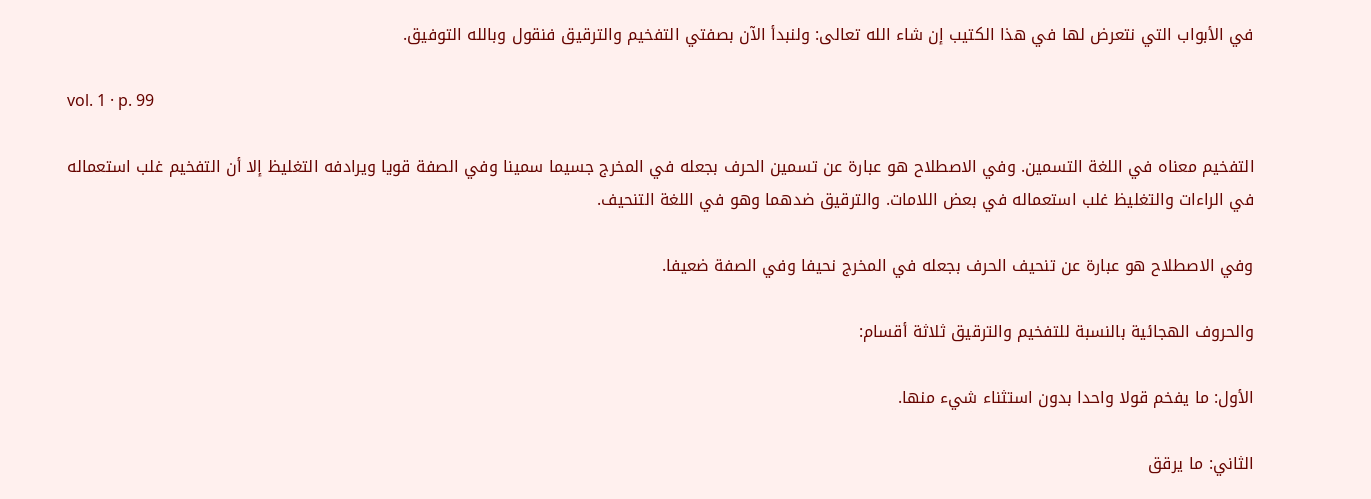في الأبواب التي نتعرض لها في هذا الكتيب إن شاء الله تعالى: ولنبدأ الآن بصفتي التفخيم والترقيق فنقول وبالله التوفيق.

vol. 1 · p. 99

التفخيم معناه في اللغة التسمين. وفي الاصطلاح هو عبارة عن تسمين الحرف بجعله في المخرج جسيما سمينا وفي الصفة قويا ويرادفه التغليظ إلا أن التفخيم غلب استعماله في الراءات والتغليظ غلب استعماله في بعض اللامات. والترقيق ضدهما وهو في اللغة التنحيف.

وفي الاصطلاح هو عبارة عن تنحيف الحرف بجعله في المخرج نحيفا وفي الصفة ضعيفا.

والحروف الهجائية بالنسبة للتفخيم والترقيق ثلاثة أقسام:

الأول: ما يفخم قولا واحدا بدون استثناء شيء منها.

الثاني: ما يرقق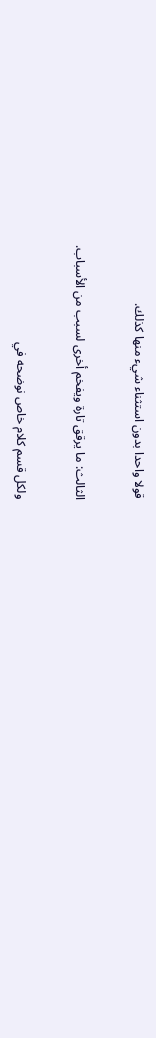قولا واحدا بدون استثناء شيء منها كذلك.

الثالث: ما يرقق تارة ويفخم أخرى لسبب من الأسباب.

ولكل قسم كلام خاص نوضحه في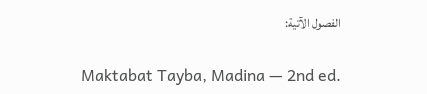الفصول الآتية:

Maktabat Tayba, Madina — 2nd ed.